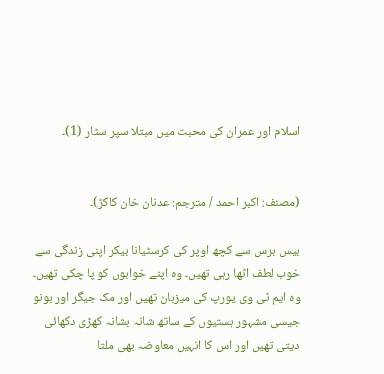اسلام اور عمران کی محبت میں مبتلا سپر سٹار (1)۔


(مصنف: اکبر احمد / مترجم: عدنان خان کاکڑ)۔

بیس برس سے کچھ اوپر کی کرسٹیانا بیکر اپنی زندگی سے خوب لطف اٹھا رہی تھیں۔ وہ اپنے خوابوں کو پا چکی تھیں۔ وہ ایم ٹی وی یورپ کی میزبان تھیں اور مک جیگر اور بونو جیسی مشہور ہستیوں کے ساتھ شانہ بشانہ کھڑی دکھائی دیتی تھیں اور اس کا انہیں معاوضہ بھی ملتا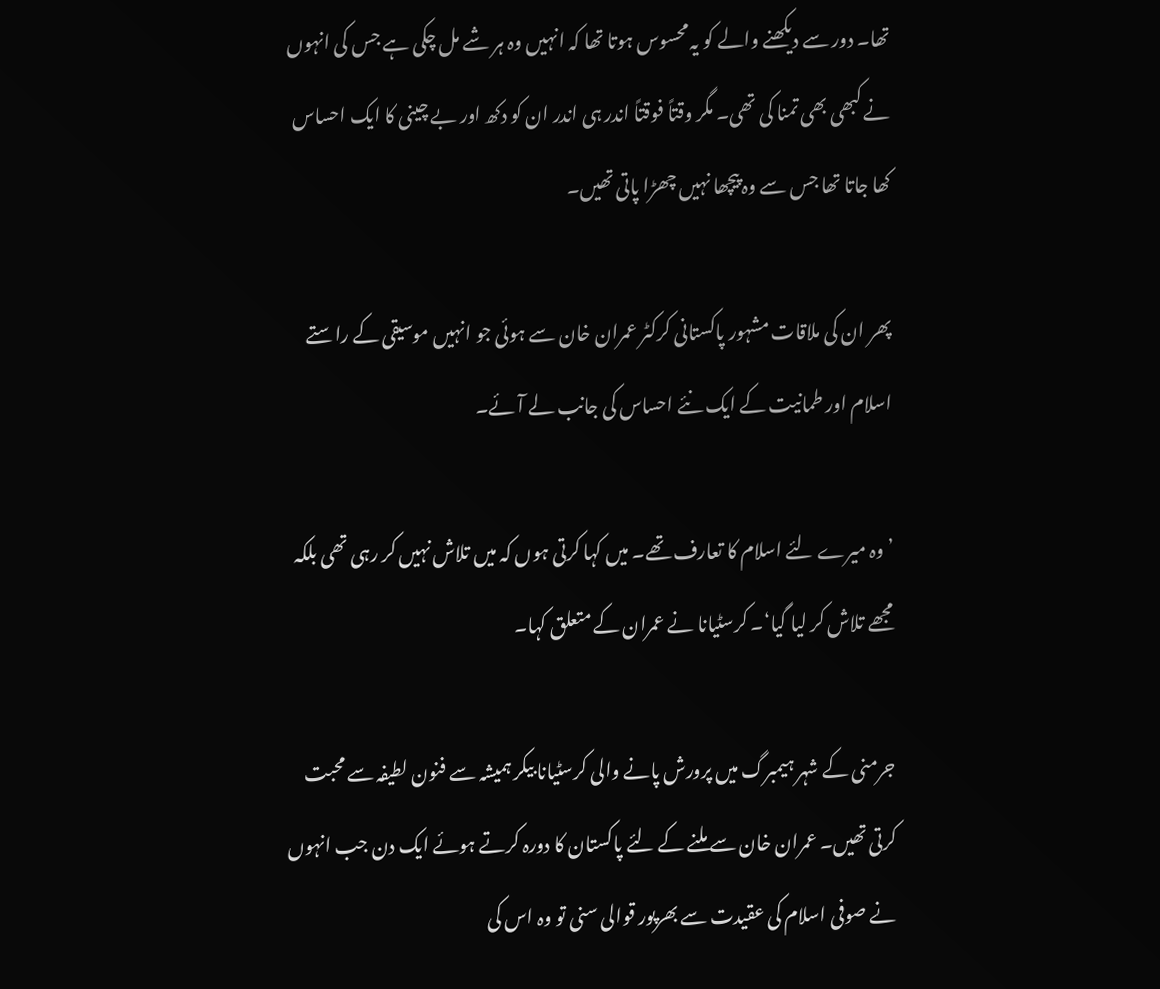تھا۔ دور سے دیکھنے والے کو یہ محسوس ہوتا تھا کہ انہیں وہ ہر شے مل چکی ہے جس کی انہوں نے کبھی بھی تمنا کی تھی۔ مگر وقتاً فوقتاً اندر ہی اندر ان کو دکھ اور بے چینی کا ایک احساس کھا جاتا تھا جس سے وہ پیچھا نہیں چھڑا پاتی تھیں۔

پھر ان کی ملاقات مشہور پاکستانی کرکٹر عمران خان سے ہوئی جو انہیں موسیقی کے راستے اسلام اور طمانیت کے ایک نئے احساس کی جانب لے آئے۔

’وہ میرے لئے اسلام کا تعارف تھے۔ میں کہا کرتی ہوں کہ میں تلاش نہیں کر رہی تھی بلکہ مجھے تلاش کر لیا گیا‘۔ کرسٹیانا نے عمران کے متعلق کہا۔

جرمنی کے شہر ہیمبرگ میں پرورش پانے والی کرسٹیانا بیکر ہمیشہ سے فنون لطیفہ سے محبت کرتی تھیں۔ عمران خان سے ملنے کے لئے پاکستان کا دورہ کرتے ہوئے ایک دن جب انہوں نے صوفی اسلام کی عقیدت سے بھرپور قوالی سنی تو وہ اس کی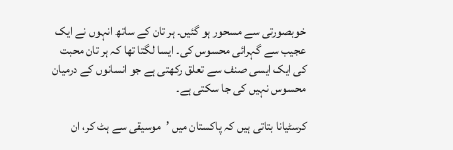خوبصورتی سے مسحور ہو گئیں۔ ہر تان کے ساتھ انہوں نے ایک عجیب سے گہرائی محسوس کی۔ ایسا لگتا تھا کہ ہر تان محبت کی ایک ایسی صنف سے تعلق رکھتی ہے جو انسانوں کے درمیان محسوس نہیں کی جا سکتی ہے۔

کرسٹیانا بتاتی ہیں کہ پاکستان میں ’موسیقی سے ہٹ کر، ان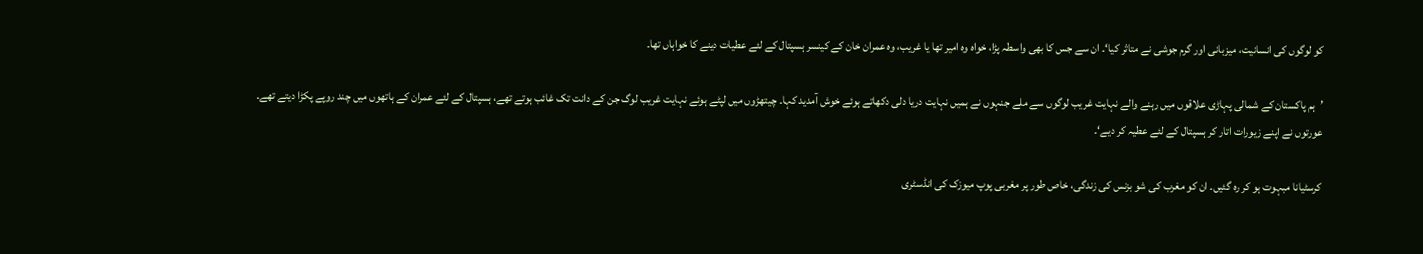کو لوگوں کی انسانیت، میزبانی اور گرم جوشی نے متاثر کیا‘۔ ان سے جس کا بھی واسطہ پڑا، خواہ وہ امیر تھا یا غریب، وہ عمران خان کے کینسر ہسپتال کے لئے عطیات دینے کا خواہاں تھا۔

’ہم پاکستان کے شمالی پہاڑی علاقوں میں رہنے والے نہایت غریب لوگوں سے ملے جنہوں نے ہمیں نہایت دریا دلی دکھاتے ہوئے خوش آمدید کہا۔ چیتھڑوں میں لپٹے ہوئے نہایت غریب لوگ جن کے دانت تک غائب ہوتے تھے، ہسپتال کے لئے عمران کے ہاتھوں میں چند روپے پکڑا دیتے تھے۔ عورتوں نے اپنے زیورات اتار کر ہسپتال کے لئے عطیہ کر دیے‘۔

کرسٹیانا مبہوت ہو کر رہ گئیں۔ ان کو مغرب کی شو بزنس کی زندگی، خاص طور پر مغربی پوپ میوزک کی انڈسٹری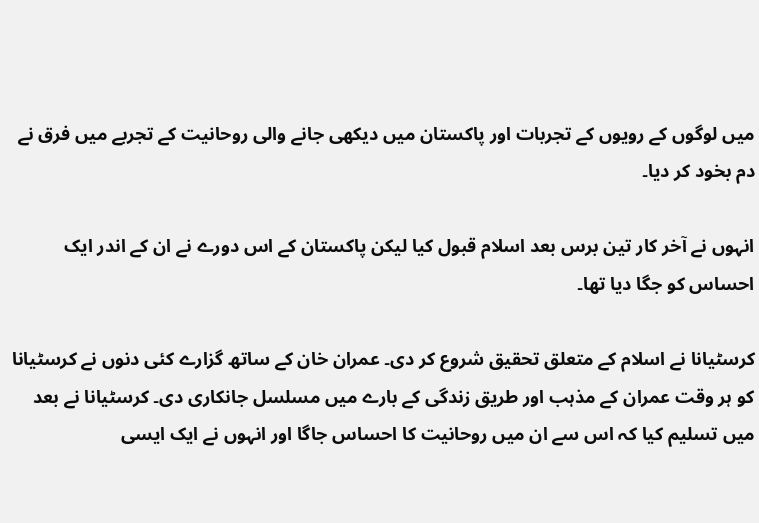میں لوگوں کے رویوں کے تجربات اور پاکستان میں دیکھی جانے والی روحانیت کے تجربے میں فرق نے دم بخود کر دیا۔

انہوں نے آخر کار تین برس بعد اسلام قبول کیا لیکن پاکستان کے اس دورے نے ان کے اندر ایک احساس کو جگا دیا تھا۔

کرسٹیانا نے اسلام کے متعلق تحقیق شروع کر دی۔ عمران خان کے ساتھ گزارے کئی دنوں نے کرسٹیانا کو ہر وقت عمران کے مذہب اور طریق زندگی کے بارے میں مسلسل جانکاری دی۔ کرسٹیانا نے بعد میں تسلیم کیا کہ اس سے ان میں روحانیت کا احساس جاگا اور انہوں نے ایک ایسی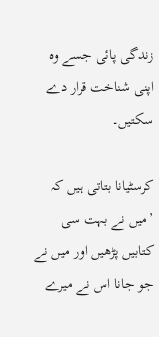زندگی پائی جسے وہ اپنی شناخت قرار دے سکتیں۔

کرسٹیانا بتاتی ہیں کہ ’میں نے بہت سی کتابیں پڑھیں اور میں نے جو جانا اس نے میرے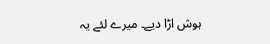ہوش اڑا دیے۔ میرے لئے یہ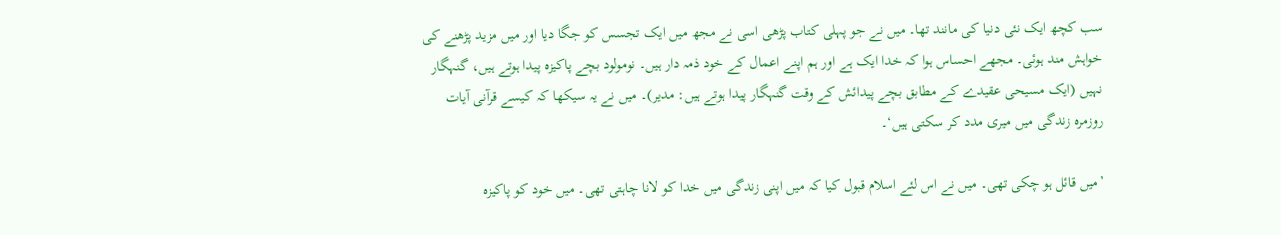سب کچھ ایک نئی دنیا کی مانند تھا۔ میں نے جو پہلی کتاب پڑھی اسی نے مجھ میں ایک تجسس کو جگا دیا اور میں مزید پڑھنے کی خواہش مند ہوئی۔ مجھے احساس ہوا کہ خدا ایک ہے اور ہم اپنے اعمال کے خود ذمہ دار ہیں۔ نومولود بچے پاکیزہ پیدا ہوتے ہیں، گنہگار نہیں (ایک مسیحی عقیدے کے مطابق بچے پیدائش کے وقت گنہگار پیدا ہوتے ہیں: مدیر)۔ میں نے یہ سیکھا کہ کیسے قرآنی آیات روزمرہ زندگی میں میری مدد کر سکتی ہیں‘۔

’میں قائل ہو چکی تھی۔ میں نے اس لئے اسلام قبول کیا کہ میں اپنی زندگی میں خدا کو لانا چاہتی تھی۔ میں خود کو پاکیزہ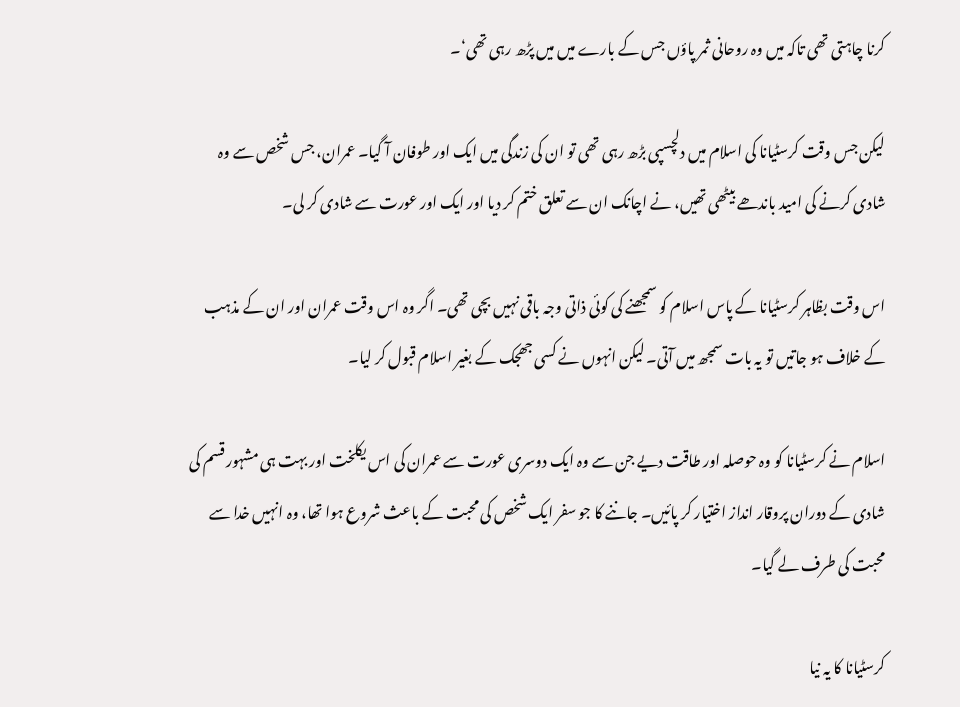کرنا چاہتی تھی تاکہ میں وہ روحانی ثمر پاؤں جس کے بارے میں میں پڑھ رہی تھی‘۔

لیکن جس وقت کرسٹیانا کی اسلام میں دلچسپی بڑھ رہی تھی تو ان کی زندگی میں ایک اور طوفان آ گیا۔ عمران، جس شخص سے وہ شادی کرنے کی امید باندھے بیٹھی تھیں، نے اچانک ان سے تعلق ختم کر دیا اور ایک اور عورت سے شادی کر لی۔

اس وقت بظاہر کرسٹیانا کے پاس اسلام کو سمجھنے کی کوئی ذاتی وجہ باقی نہیں بچی تھی۔ اگر وہ اس وقت عمران اور ان کے مذہب کے خلاف ہو جاتیں تو یہ بات سمجھ میں آتی۔ لیکن انہوں نے کسی جھجک کے بغیر اسلام قبول کر لیا۔

اسلام نے کرسٹیانا کو وہ حوصلہ اور طاقت دیے جن سے وہ ایک دوسری عورت سے عمران کی اس یکلخت اور بہت ہی مشہور قسم کی شادی کے دوران پروقار انداز اختیار کر پائیں۔ جاننے کا جو سفر ایک شخص کی محبت کے باعث شروع ہوا تھا، وہ انہیں خدا سے محبت کی طرف لے گیا۔

کرسٹیانا کا یہ نیا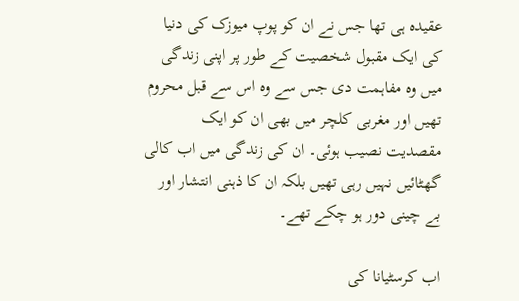عقیدہ ہی تھا جس نے ان کو پوپ میوزک کی دنیا کی ایک مقبول شخصیت کے طور پر اپنی زندگی میں وہ مفاہمت دی جس سے وہ اس سے قبل محروم تھیں اور مغربی کلچر میں بھی ان کو ایک مقصدیت نصیب ہوئی۔ ان کی زندگی میں اب کالی گھٹائیں نہیں رہی تھیں بلکہ ان کا ذہنی انتشار اور بے چینی دور ہو چکے تھے۔

اب کرسٹیانا کی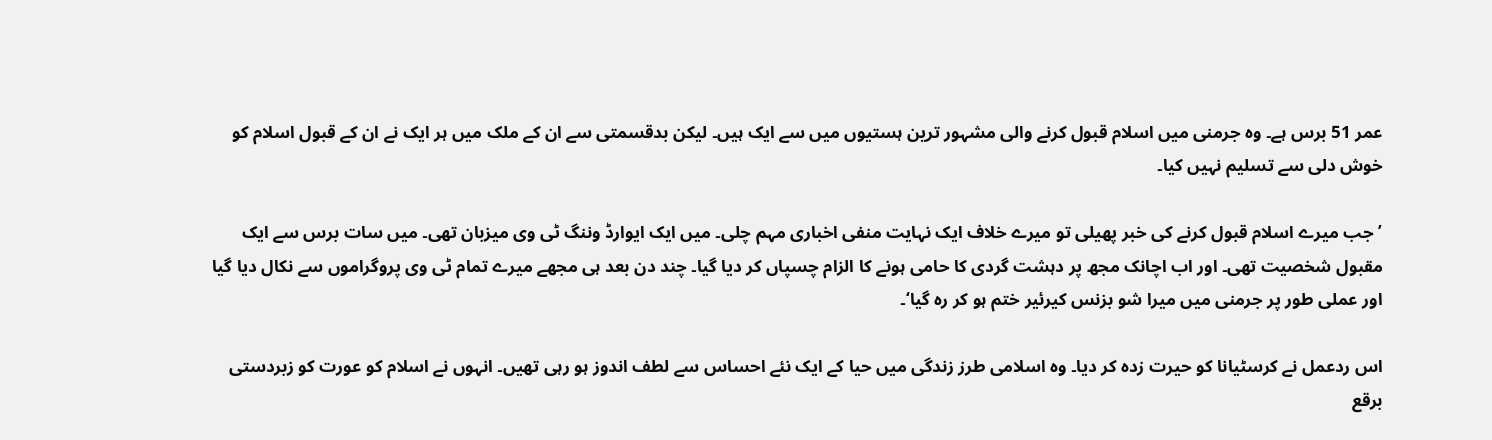عمر 51 برس ہے۔ وہ جرمنی میں اسلام قبول کرنے والی مشہور ترین ہستیوں میں سے ایک ہیں۔ لیکن بدقسمتی سے ان کے ملک میں ہر ایک نے ان کے قبول اسلام کو خوش دلی سے تسلیم نہیں کیا۔

’جب میرے اسلام قبول کرنے کی خبر پھیلی تو میرے خلاف ایک نہایت منفی اخباری مہم چلی۔ میں ایک ایوارڈ وننگ ٹی وی میزبان تھی۔ میں سات برس سے ایک مقبول شخصیت تھی۔ اور اب اچانک مجھ پر دہشت گردی کا حامی ہونے کا الزام چسپاں کر دیا گیا۔ چند دن بعد ہی مجھے میرے تمام ٹی وی پروگراموں سے نکال دیا گیا اور عملی طور پر جرمنی میں میرا شو بزنس کیرئیر ختم ہو کر رہ گیا‘۔

اس ردعمل نے کرسٹیانا کو حیرت زدہ کر دیا۔ وہ اسلامی طرز زندگی میں حیا کے ایک نئے احساس سے لطف اندوز ہو رہی تھیں۔ انہوں نے اسلام کو عورت کو زبردستی برقع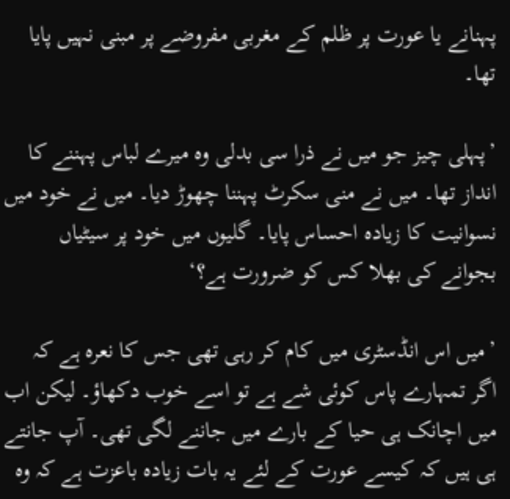پہنانے یا عورت پر ظلم کے مغربی مفروضے پر مبنی نہیں پایا تھا۔

’پہلی چیز جو میں نے ذرا سی بدلی وہ میرے لباس پہننے کا انداز تھا۔ میں نے منی سکرٹ پہننا چھوڑ دیا۔ میں نے خود میں نسوانیت کا زیادہ احساس پایا۔ گلیوں میں خود پر سیٹیاں بجوانے کی بھلا کس کو ضرورت ہے؟‘

’میں اس انڈسٹری میں کام کر رہی تھی جس کا نعرہ ہے کہ اگر تمہارے پاس کوئی شے ہے تو اسے خوب دکھاؤ۔ لیکن اب میں اچانک ہی حیا کے بارے میں جاننے لگی تھی۔ آپ جانتے ہی ہیں کہ کیسے عورت کے لئے یہ بات زیادہ باعزت ہے کہ وہ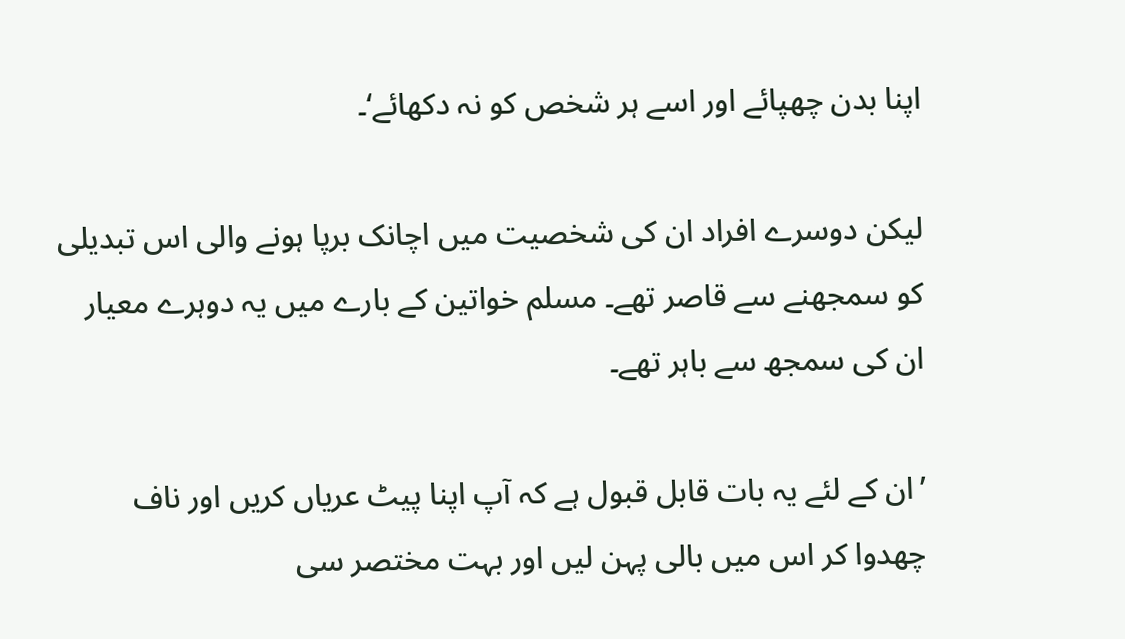اپنا بدن چھپائے اور اسے ہر شخص کو نہ دکھائے‘۔

لیکن دوسرے افراد ان کی شخصیت میں اچانک برپا ہونے والی اس تبدیلی کو سمجھنے سے قاصر تھے۔ مسلم خواتین کے بارے میں یہ دوہرے معیار ان کی سمجھ سے باہر تھے۔

’ان کے لئے یہ بات قابل قبول ہے کہ آپ اپنا پیٹ عریاں کریں اور ناف چھدوا کر اس میں بالی پہن لیں اور بہت مختصر سی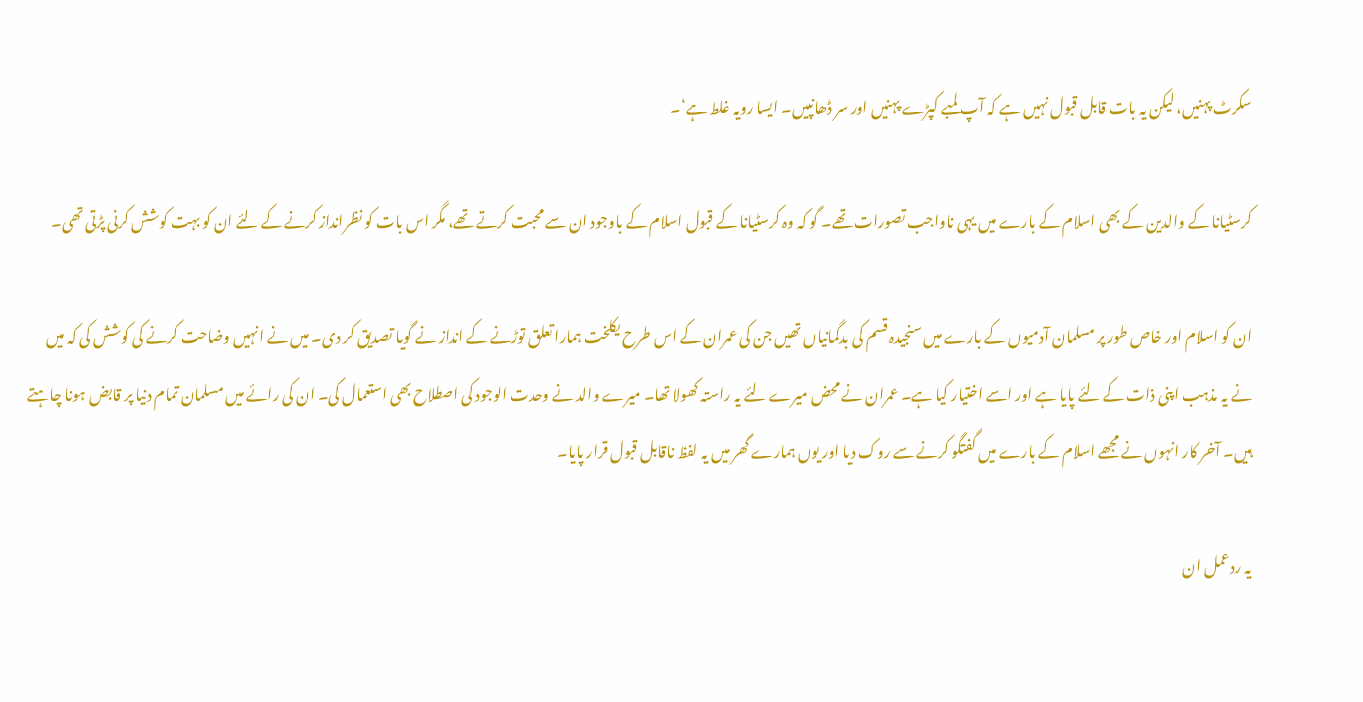سکرٹ پہنیں، لیکن یہ بات قابل قبول نہیں ہے کہ آپ لمبے کپڑے پہنیں اور سر ڈھانپیں۔ ایسا رویہ غلط ہے‘۔

کرسٹیانا کے والدین کے بھی اسلام کے بارے میں یہی ناواجب تصورات تھے۔ گو کہ وہ کرسٹیانا کے قبول اسلام کے باوجود ان سے محبت کرتے تھے، مگر اس بات کو نظرانداز کرنے کے لئے ان کو بہت کوشش کرنی پڑتی تھی۔

ان کو اسلام اور خاص طور پر مسلمان آدمیوں کے بارے میں سنجیدہ قسم کی بدگمانیاں تھیں جن کی عمران کے اس طرح یکلخت ہمارا تعلق توڑنے کے انداز نے گویا تصدیق کر دی۔ میں نے انہیں وضاحت کرنے کی کوشش کی کہ میں نے یہ مذہب اپنی ذات کے لئے پایا ہے اور اسے اختیار کیا ہے۔ عمران نے محض میرے لئے یہ راستہ کھولا تھا۔ میرے والد نے وحدت الوجود کی اصطلاح بھی استعمال کی۔ ان کی رائے میں مسلمان تمام دنیا پر قابض ہونا چاہتے ہیں۔ آخر کار انہوں نے مجھے اسلام کے بارے میں گفتگو کرنے سے روک دیا اور یوں ہمارے گھر میں یہ لفظ ناقابل قبول قرار پایا۔

یہ ردعمل ان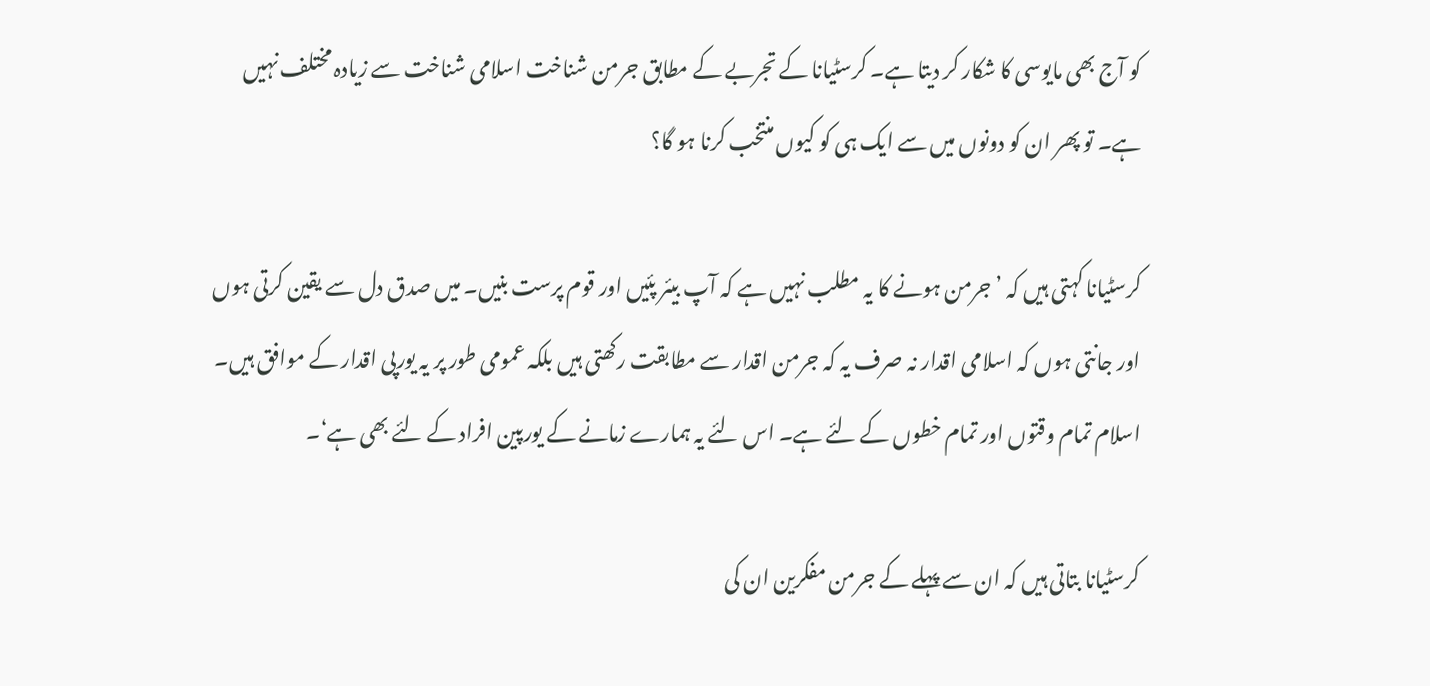کو آج بھی مایوسی کا شکار کر دیتا ہے۔ کرسٹیانا کے تجربے کے مطابق جرمن شناخت اسلامی شناخت سے زیادہ مختلف نہیں ہے۔ تو پھر ان کو دونوں میں سے ایک ہی کو کیوں منتخب کرنا ہو گا؟

کرسٹیانا کہتی ہیں کہ ’جرمن ہونے کا یہ مطلب نہیں ہے کہ آپ بیئر پئیں اور قوم پرست بنیں۔ میں صدق دل سے یقین کرتی ہوں اور جانتی ہوں کہ اسلامی اقدار نہ صرف یہ کہ جرمن اقدار سے مطابقت رکھتی ہیں بلکہ عمومی طور پر یہ یورپی اقدار کے موافق ہیں۔ اسلام تمام وقتوں اور تمام خطوں کے لئے ہے۔ اس لئے یہ ہمارے زمانے کے یورپین افراد کے لئے بھی ہے‘۔

کرسٹیانا بتاتی ہیں کہ ان سے پہلے کے جرمن مفکرین ان کی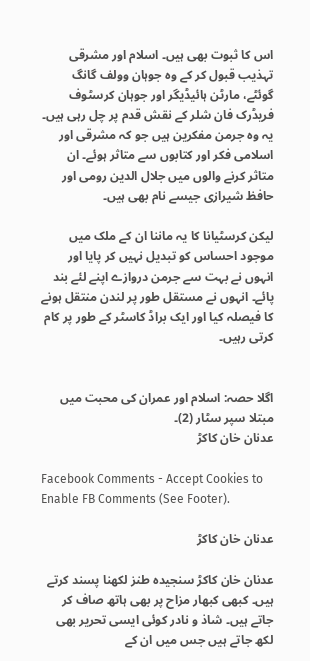اس کا ثبوت بھی ہیں۔ اسلام اور مشرقی تہذیب قبول کر کے وہ جوہان وولف گانگ گوئٹے، مارٹن ہائیڈیگر اور جوہان کرسٹوف فریڈرک فان شلر کے نقش قدم پر چل رہی ہیں۔ یہ وہ جرمن مفکرین ہیں جو کہ مشرقی اور اسلامی فکر اور کتابوں سے متاثر ہوئے۔ ان متاثر کرنے والوں میں جلال الدین رومی اور حافظ شیرازی جیسے نام بھی ہیں۔

لیکن کرسٹیانا کا یہ ماننا ان کے ملک میں موجود احساس کو تبدیل نہیں کر پایا اور انہوں نے بہت سے جرمن دروازے اپنے لئے بند پائے۔ انہوں نے مستقل طور پر لندن منتقل ہونے کا فیصلہ کیا اور ایک براڈ کاسٹر کے طور پر کام کرتی رہیں۔


اگلا حصہ: اسلام اور عمران کی محبت میں مبتلا سپر سٹار (2)۔
عدنان خان کاکڑ

Facebook Comments - Accept Cookies to Enable FB Comments (See Footer).

عدنان خان کاکڑ

عدنان خان کاکڑ سنجیدہ طنز لکھنا پسند کرتے ہیں۔ کبھی کبھار مزاح پر بھی ہاتھ صاف کر جاتے ہیں۔ شاذ و نادر کوئی ایسی تحریر بھی لکھ جاتے ہیں جس میں ان کے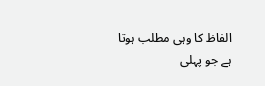الفاظ کا وہی مطلب ہوتا ہے جو پہلی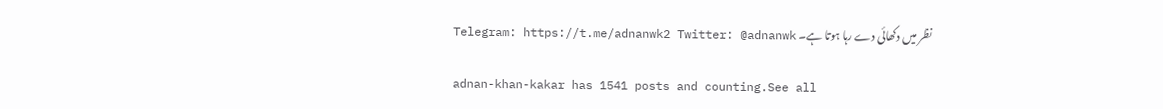نظر میں دکھائی دے رہا ہوتا ہے۔ Telegram: https://t.me/adnanwk2 Twitter: @adnanwk

adnan-khan-kakar has 1541 posts and counting.See all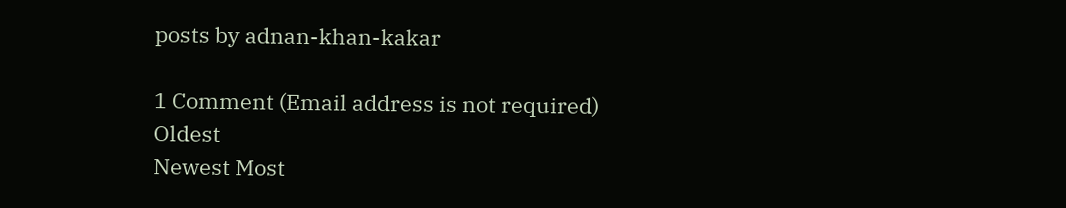posts by adnan-khan-kakar

1 Comment (Email address is not required)
Oldest
Newest Most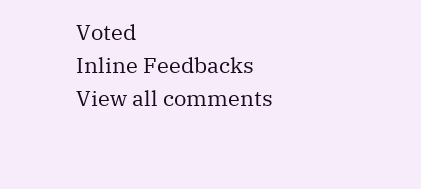Voted
Inline Feedbacks
View all comments